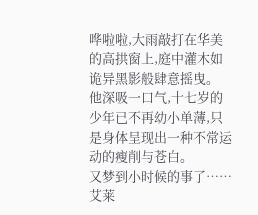哗啦啦,大雨敲打在华美的高拱窗上,庭中灌木如诡异黑影般肆意摇曳。
他深吸一口气,十七岁的少年已不再幼小单薄,只是身体呈现出一种不常运动的瘦削与苍白。
又梦到小时候的事了……艾莱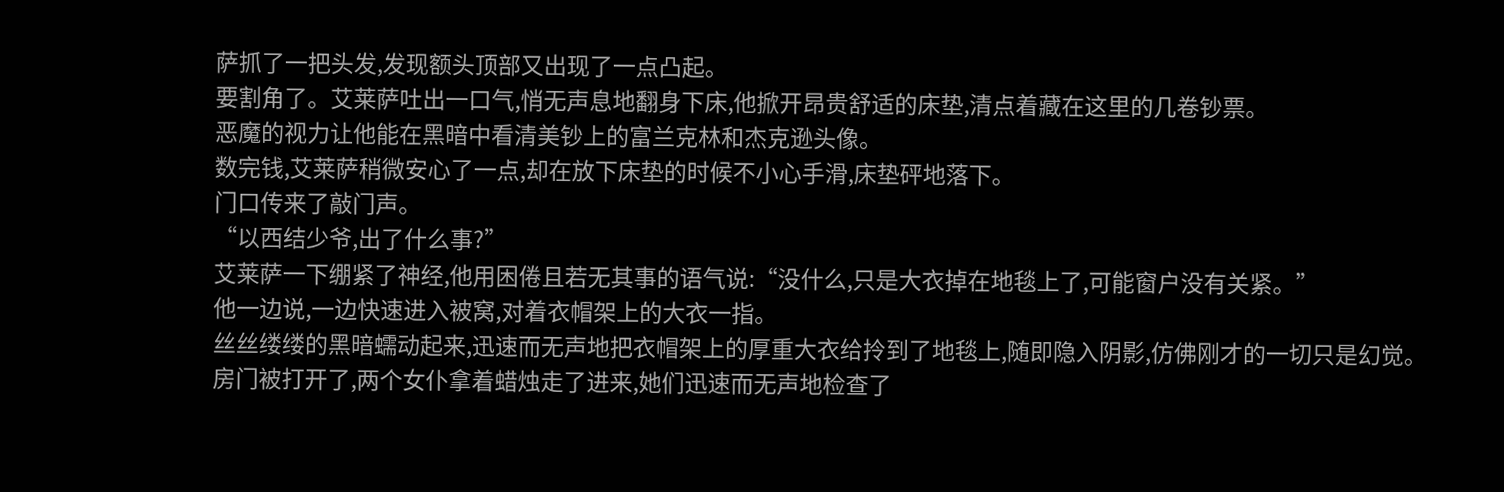萨抓了一把头发,发现额头顶部又出现了一点凸起。
要割角了。艾莱萨吐出一口气,悄无声息地翻身下床,他掀开昂贵舒适的床垫,清点着藏在这里的几卷钞票。
恶魔的视力让他能在黑暗中看清美钞上的富兰克林和杰克逊头像。
数完钱,艾莱萨稍微安心了一点,却在放下床垫的时候不小心手滑,床垫砰地落下。
门口传来了敲门声。
“以西结少爷,出了什么事?”
艾莱萨一下绷紧了神经,他用困倦且若无其事的语气说:“没什么,只是大衣掉在地毯上了,可能窗户没有关紧。”
他一边说,一边快速进入被窝,对着衣帽架上的大衣一指。
丝丝缕缕的黑暗蠕动起来,迅速而无声地把衣帽架上的厚重大衣给拎到了地毯上,随即隐入阴影,仿佛刚才的一切只是幻觉。
房门被打开了,两个女仆拿着蜡烛走了进来,她们迅速而无声地检查了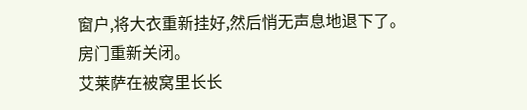窗户,将大衣重新挂好,然后悄无声息地退下了。
房门重新关闭。
艾莱萨在被窝里长长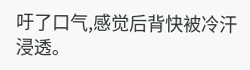吁了口气,感觉后背快被冷汗浸透。